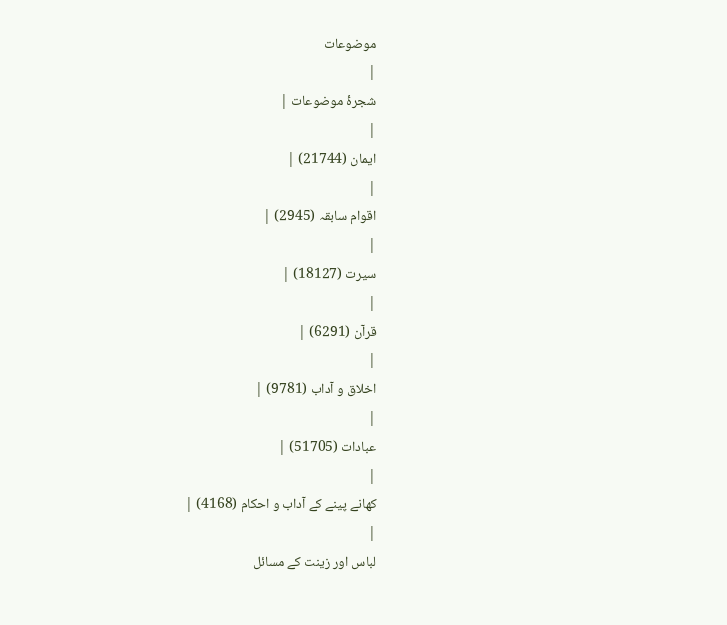موضوعات
|
شجرۂ موضوعات |
|
ایمان (21744) |
|
اقوام سابقہ (2945) |
|
سیرت (18127) |
|
قرآن (6291) |
|
اخلاق و آداب (9781) |
|
عبادات (51705) |
|
کھانے پینے کے آداب و احکام (4168) |
|
لباس اور زینت کے مسائل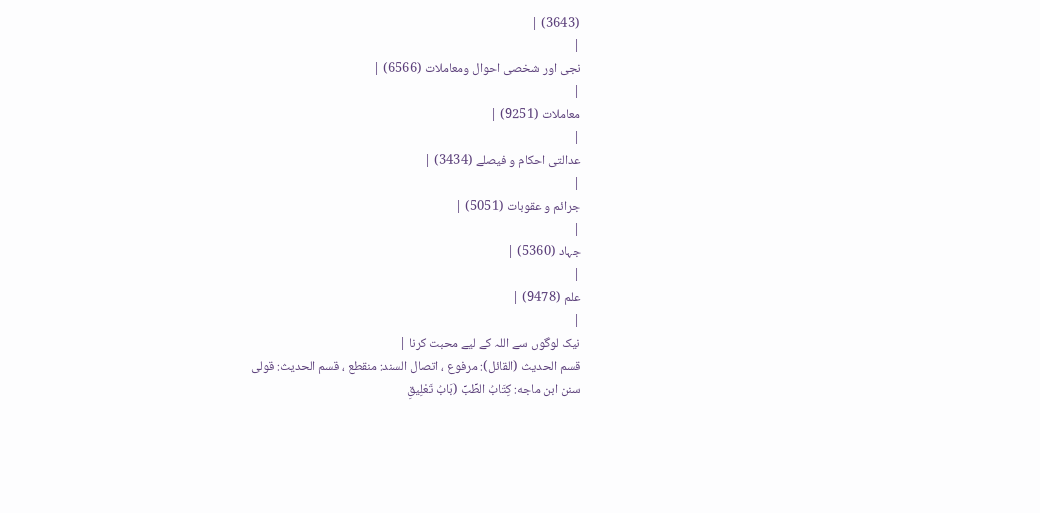(3643) |
|
نجی اور شخصی احوال ومعاملات (6566) |
|
معاملات (9251) |
|
عدالتی احکام و فیصلے (3434) |
|
جرائم و عقوبات (5051) |
|
جہاد (5360) |
|
علم (9478) |
|
نیک لوگوں سے اللہ کے لیے محبت کرنا |
قسم الحديث (القائل): مرفوع ، اتصال السند: منقطع ، قسم الحديث: قولی
سنن ابن ماجه: كِتَابُ الطِّبِّ (بَابُ تَعْلِيقِ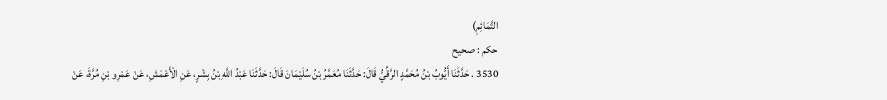التَّمَائِمِ)
حکم : صحیح
3530 . حَدَّثَنَا أَيُّوبُ بْنُ مُحَمَّدٍ الرَّقِّيُّ قَالَ: حَدَّثَنَا مُعَمَّرُ بْنُ سُلَيْمَانَ قَالَ: حَدَّثَنَا عَبْدُ اللَّهِ بْنُ بِشْرٍ، عَنِ الْأَعْمَشِ، عَنْ عَمْرِو بْنِ مُرَّةَ، عَنْ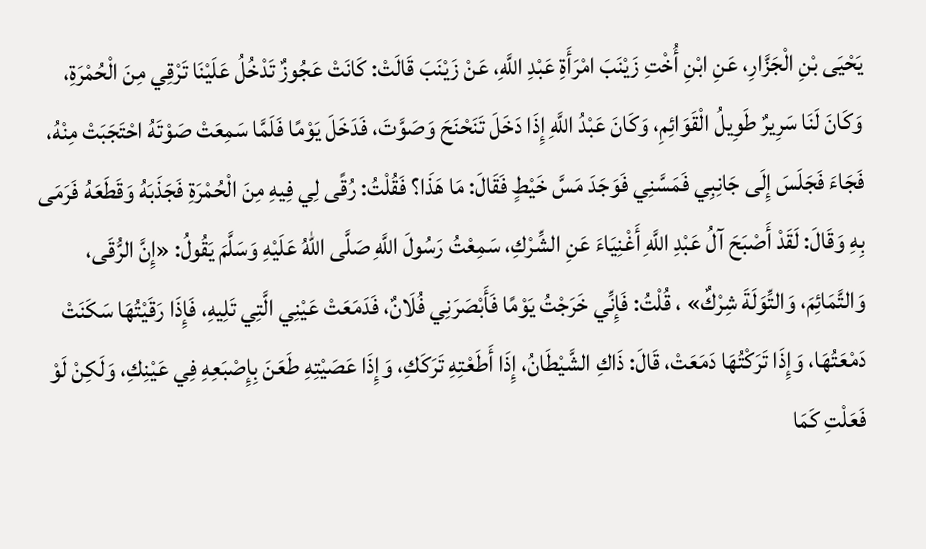يَحْيَى بْنِ الْجَزَّارِ، عَنِ ابْنِ أُخْتِ زَيْنَبَ امْرَأَةِ عَبْدِ اللَّهِ، عَنْ زَيْنَبَ قَالَتْ: كَانَتْ عَجُوزٌ تَدْخُلُ عَلَيْنَا تَرْقِي مِنَ الْحُمْرَةِ، وَكَانَ لَنَا سَرِيرٌ طَوِيلُ الْقَوَائِمِ، وَكَانَ عَبْدُ اللَّهِ إِذَا دَخَلَ تَنَحْنَحَ وَصَوَّتَ، فَدَخَلَ يَوْمًا فَلَمَّا سَمِعَتْ صَوْتَهُ احْتَجَبَتْ مِنْهُ، فَجَاءَ فَجَلَسَ إِلَى جَانِبِي فَمَسَّنِي فَوَجَدَ مَسَّ خَيْطٍ فَقَالَ: مَا هَذَا؟ فَقُلْتُ: رُقًى لِي فِيهِ مِنَ الْحُمْرَةِ فَجَذَبَهُ وَقَطَعَهُ فَرَمَى بِهِ وَقَالَ: لَقَدْ أَصْبَحَ آلُ عَبْدِ اللَّهِ أَغْنِيَاءَ عَنِ الشِّرْكِ، سَمِعْتُ رَسُولَ اللَّهِ صَلَّى اللهُ عَلَيْهِ وَسَلَّمَ يَقُولُ: «إِنَّ الرُّقَى، وَالتَّمَائِمَ، وَالتِّوَلَةَ شِرْكٌ» ، قُلْتُ: فَإِنِّي خَرَجْتُ يَوْمًا فَأَبْصَرَنِي فُلَانٌ، فَدَمَعَتْ عَيْنِي الَّتِي تَلِيهِ، فَإِذَا رَقَيْتُهَا سَكَنَتْ دَمْعَتُهَا، وَإِذَا تَرَكْتُهَا دَمَعَتْ، قَالَ: ذَاكِ الشَّيْطَانُ، إِذَا أَطَعْتِهِ تَرَكَكِ، وَإِذَا عَصَيْتِهِ طَعَنَ بِإِصْبَعِهِ فِي عَيْنِكِ، وَلَكِنْ لَوْ فَعَلْتِ كَمَا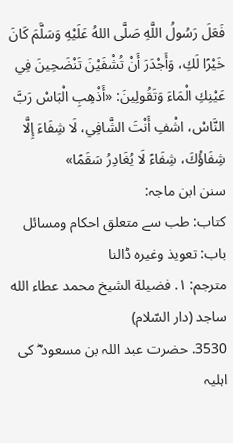فَعَلَ رَسُولُ اللَّهِ صَلَّى اللهُ عَلَيْهِ وَسَلَّمَ كَانَ خَيْرًا لَكِ، وَأَجْدَرَ أَنْ تُشْفَيْنَ تَنْضَحِينَ فِي عَيْنِكِ الْمَاءَ وَتَقُولِينَ: «أَذْهِبِ الْبَاسْ رَبَّ النَّاسْ، اشْفِ أَنْتَ الشَّافِي، لَا شِفَاءَ إِلَّا شِفَاؤُكَ، شِفَاءً لَا يُغَادِرُ سَقَمًا»
سنن ابن ماجہ:
کتاب: طب سے متعلق احکام ومسائل
باب: تعویذ وغیرہ ڈالنا
مترجم: ١. فضيلة الشيخ محمد عطاء الله ساجد (دار السّلام)
3530. حضرت عبد اللہ بن مسعود ؓ کی اہلیہ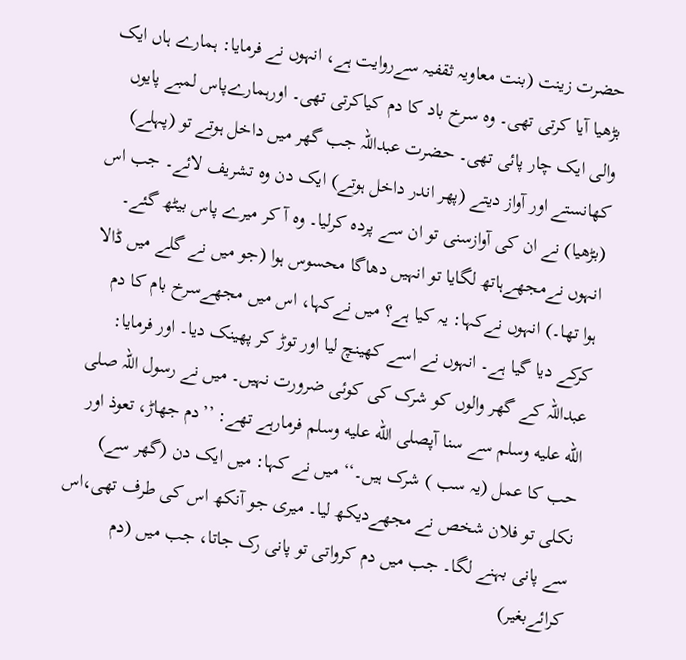حضرت زینت (بنت معاویہ ثقفیہ سےروایت ہے، انہوں نے فرمایا: ہمارے ہاں ایک بڑھیا آیا کرتی تھی۔ وہ سرخ باد کا دم کیاکرتی تھی۔ اورہمارےپاس لمبے پایوں والی ایک چار پائی تھی۔ حضرت عبداللہ جب گھر میں داخل ہوتے تو (پہلے) کھانستے اور آواز دیتے (پھر اندر داخل ہوتے) ایک دن وہ تشریف لائے۔ جب اس (بڑھیا) نے ان کی آوازسنی تو ان سے پردہ کرلیا۔ وہ آ کر میرے پاس بیٹھ گئے۔ انہوں نےمجھےہاتھ لگایا تو انہیں دھاگا محسوس ہوا (جو میں نے گلے میں ڈالا ہوا تھا۔) انہوں نےکہا: یہ کیا ہے؟ میں نےکہا، اس میں مجھےسرخ بام کا دم کرکے دیا گیا ہے۔ انہوں نے اسے کھینچ لیا اور توڑ کر پھینک دیا۔ اور فرمایا: عبداللہ کے گھر والوں کو شرک کی کوئی ضرورت نہیں۔ میں نے رسول اللہ صلى الله عليه وسلم سے سنا آپصلى الله عليه وسلم فرمارہے تھے: ’’دم جھاڑ، تعوذ اور حب کا عمل (یہ سب ) شرک ہیں۔‘‘ میں نے کہا: میں ایک دن (گھر سے) نکلی تو فلان شخص نے مجھےدیکھ لیا۔ میری جو آنکھ اس کی طرف تھی،اس سے پانی بہنے لگا۔ جب میں دم کرواتی تو پانی رک جاتا، جب میں (دم کرائےبغیر)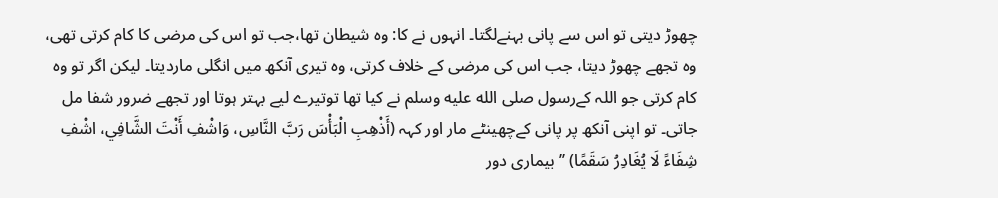چھوڑ دیتی تو اس سے پانی بہنےلگتا۔ انہوں نے کا: وہ شیطان تھا،جب تو اس کی مرضی کا کام کرتی تھی، وہ تجھے چھوڑ دیتا، جب اس کی مرضی کے خلاف کرتی، وہ تیری آنکھ میں انگلی ماردیتا۔ لیکن اگر تو وہ کام کرتی جو اللہ کےرسول صلى الله عليه وسلم نے کیا تھا توتیرے لیے بہتر ہوتا اور تجھے ضرور شفا مل جاتی۔ تو اپنی آنکھ پر پانی کےچھینٹے مار اور کہہ (أَذْهِبِ الْبَأْسَ رَبَّ النَّاسِ، وَاشْفِ أَنْتَ الشَّافِي، اشْفِ شِفَاءً لَا يُغَادِرُ سَقَمًا) ’’بیماری دور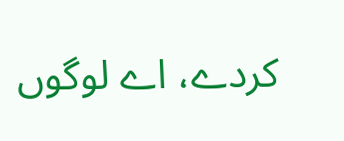کردے، اے لوگوں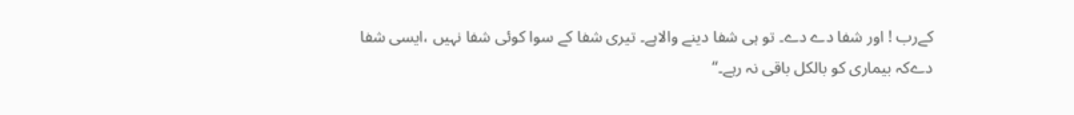کےرب ! اور شفا دے دے۔ تو ہی شفا دینے والاہے۔ تیری شفا کے سوا کوئی شفا نہیں ،ایسی شفا دےکہ بیماری کو بالکل باقی نہ رہے۔‘‘